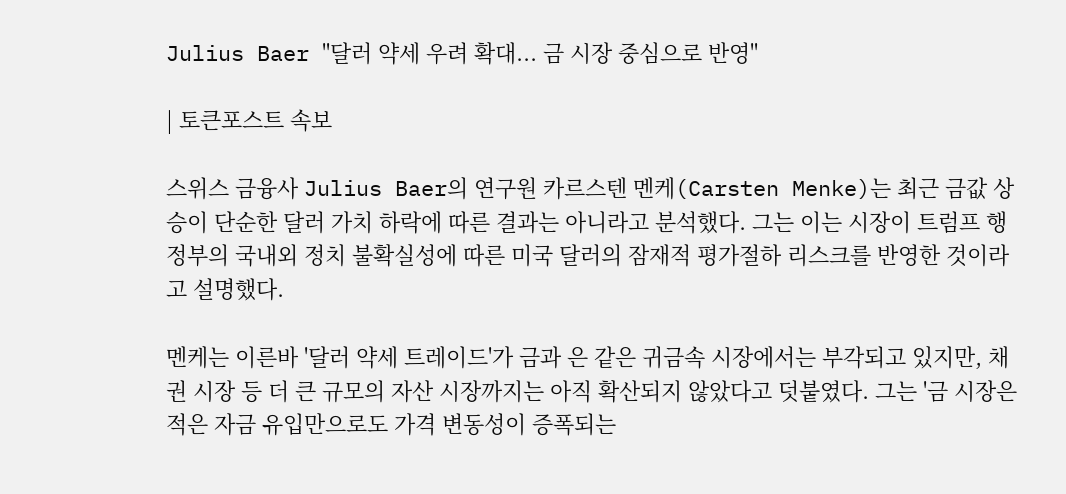Julius Baer "달러 약세 우려 확대... 금 시장 중심으로 반영"

| 토큰포스트 속보

스위스 금융사 Julius Baer의 연구원 카르스텐 멘케(Carsten Menke)는 최근 금값 상승이 단순한 달러 가치 하락에 따른 결과는 아니라고 분석했다. 그는 이는 시장이 트럼프 행정부의 국내외 정치 불확실성에 따른 미국 달러의 잠재적 평가절하 리스크를 반영한 것이라고 설명했다.

멘케는 이른바 '달러 약세 트레이드'가 금과 은 같은 귀금속 시장에서는 부각되고 있지만, 채권 시장 등 더 큰 규모의 자산 시장까지는 아직 확산되지 않았다고 덧붙였다. 그는 '금 시장은 적은 자금 유입만으로도 가격 변동성이 증폭되는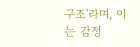구조'라며, 이는 감정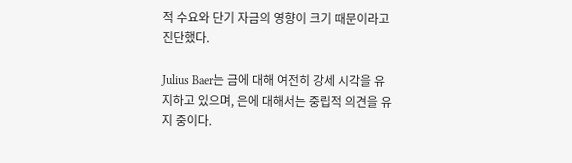적 수요와 단기 자금의 영향이 크기 때문이라고 진단했다.

Julius Baer는 금에 대해 여전히 강세 시각을 유지하고 있으며, 은에 대해서는 중립적 의견을 유지 중이다.